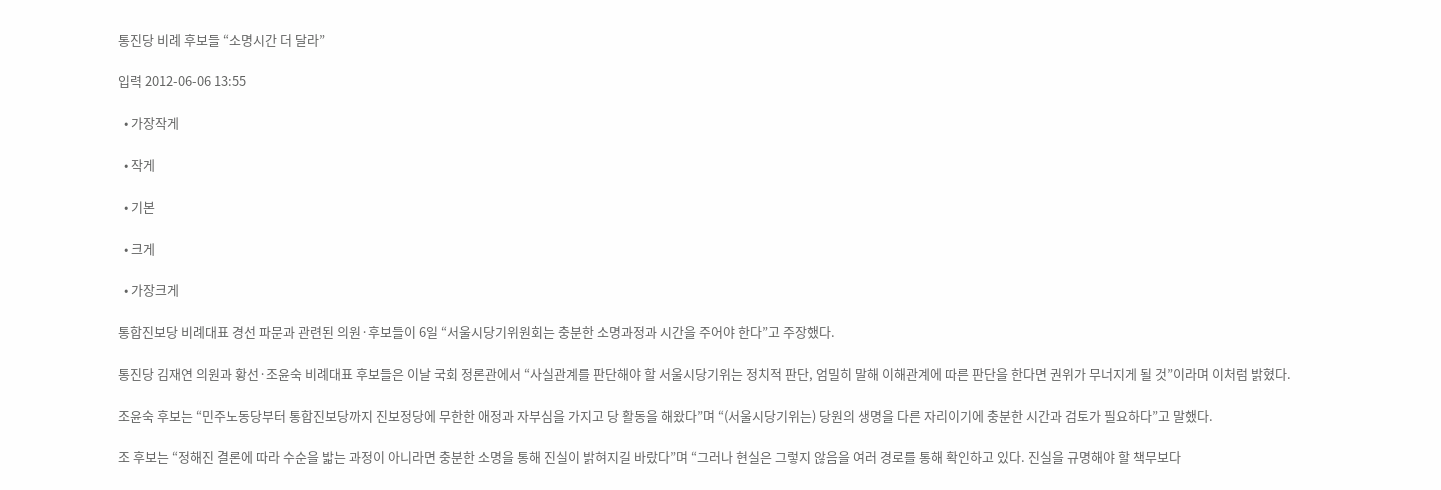통진당 비례 후보들 “소명시간 더 달라”

입력 2012-06-06 13:55

  • 가장작게

  • 작게

  • 기본

  • 크게

  • 가장크게

통합진보당 비례대표 경선 파문과 관련된 의원·후보들이 6일 “서울시당기위원회는 충분한 소명과정과 시간을 주어야 한다”고 주장했다.

통진당 김재연 의원과 황선·조윤숙 비례대표 후보들은 이날 국회 정론관에서 “사실관계를 판단해야 할 서울시당기위는 정치적 판단, 엄밀히 말해 이해관계에 따른 판단을 한다면 권위가 무너지게 될 것”이라며 이처럼 밝혔다.

조윤숙 후보는 “민주노동당부터 통합진보당까지 진보정당에 무한한 애정과 자부심을 가지고 당 활동을 해왔다”며 “(서울시당기위는) 당원의 생명을 다른 자리이기에 충분한 시간과 검토가 필요하다”고 말했다.

조 후보는 “정해진 결론에 따라 수순을 밟는 과정이 아니라면 충분한 소명을 통해 진실이 밝혀지길 바랐다”며 “그러나 현실은 그렇지 않음을 여러 경로를 통해 확인하고 있다. 진실을 규명해야 할 책무보다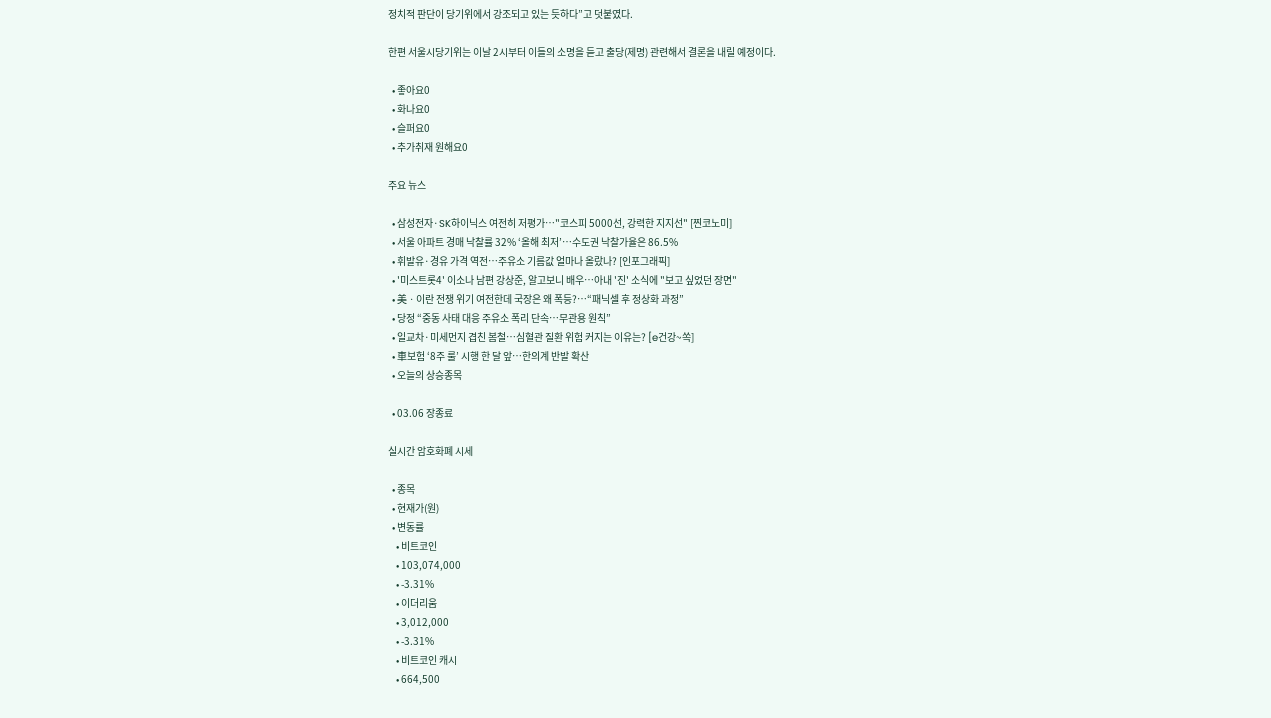정치적 판단이 당기위에서 강조되고 있는 듯하다”고 덧붙였다.

한편 서울시당기위는 이날 2시부터 이들의 소명을 듣고 출당(제명) 관련해서 결론을 내릴 예정이다.

  • 좋아요0
  • 화나요0
  • 슬퍼요0
  • 추가취재 원해요0

주요 뉴스

  • 삼성전자·SK하이닉스 여전히 저평가…"코스피 5000선, 강력한 지지선" [찐코노미]
  • 서울 아파트 경매 낙찰률 32% ‘올해 최저’⋯수도권 낙찰가율은 86.5%
  • 휘발유·경유 가격 역전…주유소 기름값 얼마나 올랐나? [인포그래픽]
  • '미스트롯4' 이소나 남편 강상준, 알고보니 배우⋯아내 '진' 소식에 "보고 싶었던 장면"
  • 美ㆍ이란 전쟁 위기 여전한데 국장은 왜 폭등?⋯“패닉셀 후 정상화 과정”
  • 당정 “중동 사태 대응 주유소 폭리 단속…무관용 원칙”
  • 일교차·미세먼지 겹친 봄철…심혈관 질환 위험 커지는 이유는? [e건강~쏙]
  • 車보험 ‘8주 룰’ 시행 한 달 앞…한의계 반발 확산
  • 오늘의 상승종목

  • 03.06 장종료

실시간 암호화폐 시세

  • 종목
  • 현재가(원)
  • 변동률
    • 비트코인
    • 103,074,000
    • -3.31%
    • 이더리움
    • 3,012,000
    • -3.31%
    • 비트코인 캐시
    • 664,500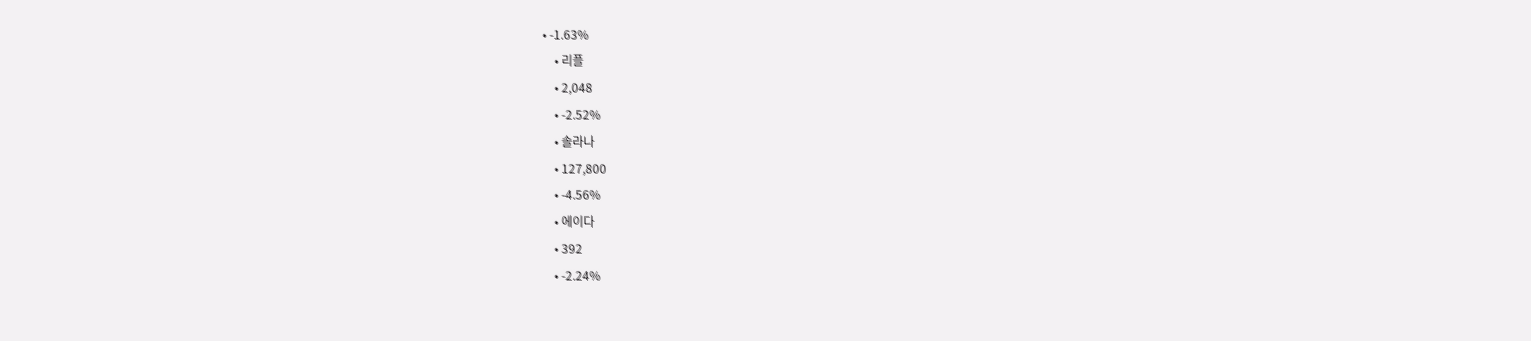• -1.63%
    • 리플
    • 2,048
    • -2.52%
    • 솔라나
    • 127,800
    • -4.56%
    • 에이다
    • 392
    • -2.24%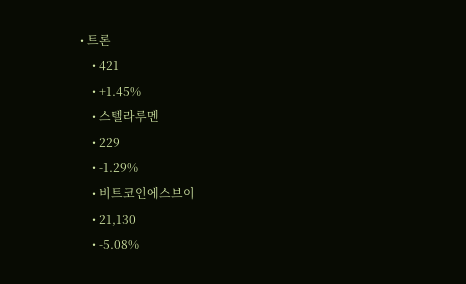• 트론
    • 421
    • +1.45%
    • 스텔라루멘
    • 229
    • -1.29%
    • 비트코인에스브이
    • 21,130
    • -5.08%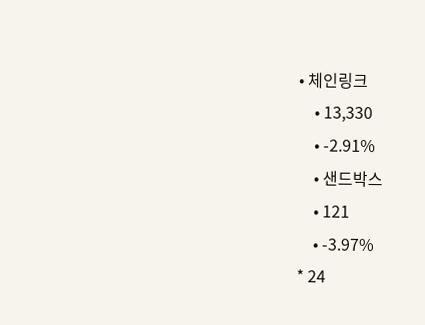• 체인링크
    • 13,330
    • -2.91%
    • 샌드박스
    • 121
    • -3.97%
* 24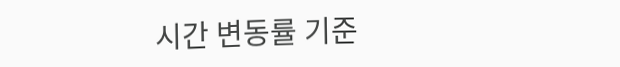시간 변동률 기준